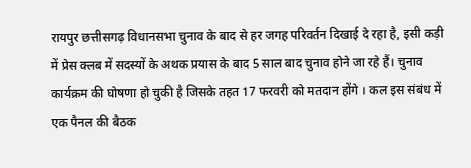रायपुर छत्तीसगढ़ विधानसभा चुनाव के बाद से हर जगह परिवर्तन दिखाई दे रहा है, इसी कड़ी में प्रेस क्लब में सदस्यों के अथक प्रयास के बाद 5 साल बाद चुनाव होने जा रहे हैं। चुनाव कार्यक्रम की घोषणा हो चुकी है जिसके तहत 17 फरवरी को मतदान होंगे । कल इस संबंध में एक पैनल की बैठक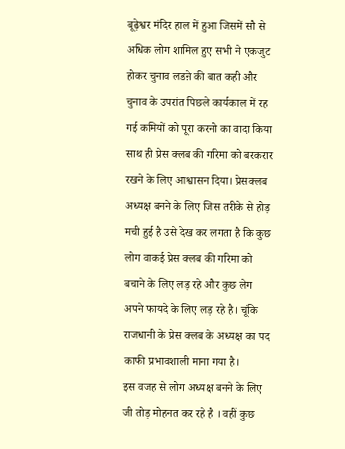बूढ़ेश्वर मंदिर हाल में हुआ जिसमें सौ से अधिक लोग शामिल हुए सभी ने एकजुट होकर चुनाव लडऩे की बात कही और चुनाव के उपरांत पिछले कार्यकाल में रह गई कमियों को पूरा करनो का वादा किया साथ ही प्रेस क्लब की गरिमा को बरकरार रखने के लिए आश्वासन दिया। प्रेसक्लब अध्यक्ष बनने के लिए जिस तरीके से होड़ मची हुई है उसे देख कर लगता है कि कुछ लोग वाकई प्रेस क्लब की गरिमा को बचाने के लिए लड़ रहे और कुछ लेग अपने फायदे के लिए लड़ रहे है। चूंकि राजधानी के प्रेस क्लब के अध्यक्ष का पद काफी प्रभावशाली माना गया है।
इस वजह से लोग अध्यक्ष बनने के लिए जी तोड़ मोहनत कर रहे है । वहीं कुछ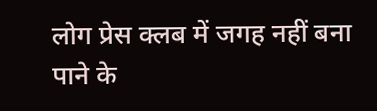लोग प्रेस क्लब में जगह नहीं बना पाने के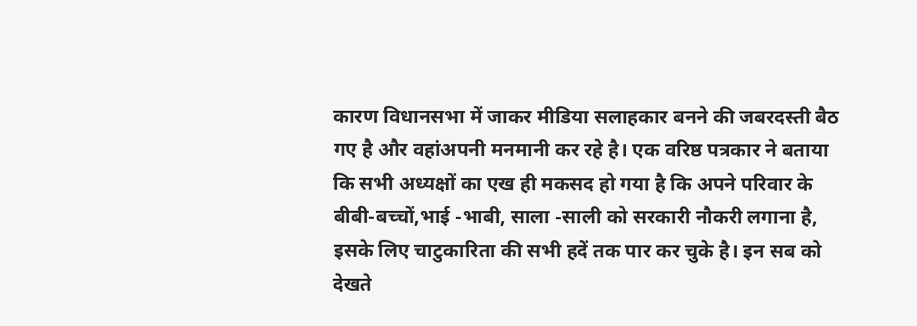कारण विधानसभा में जाकर मीडिया सलाहकार बनने की जबरदस्ती बैठ गए है और वहांअपनी मनमानी कर रहे है। एक वरिष्ठ पत्रकार ने बताया कि सभी अध्यक्षों का एख ही मकसद हो गया है कि अपने परिवार के बीबी-बच्चों,भाई -भाबी, साला -साली को सरकारी नौकरी लगाना है, इसके लिए चाटुकारिता की सभी हदें तक पार कर चुके है। इन सब को देखते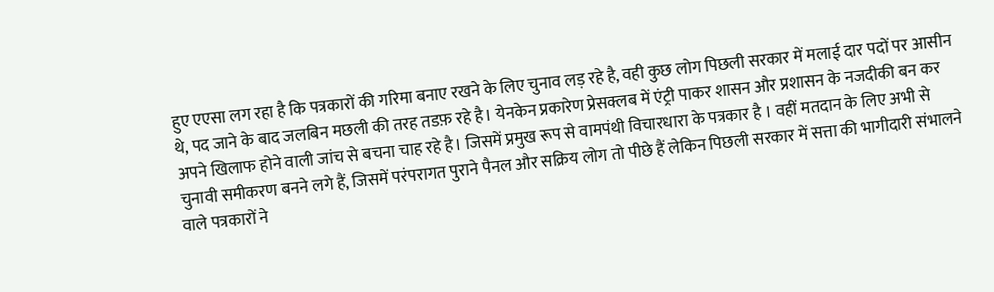हुए एएसा लग रहा है कि पत्रकारों की गरिमा बनाए रखने के लिए चुनाव लड़ रहे है, वही कुछ लोग पिछली सरकार में मलाई दार पदों पर आसीन थे, पद जाने के बाद जलबिन मछली की तरह तडफ़ रहे है। येनकेन प्रकारेण प्रेसक्लब में एंट्री पाकर शासन और प्रशासन के नजदीकी बन कर अपने खिलाफ होने वाली जांच से बचना चाह रहे है। जिसमें प्रमुख रूप से वामपंथी विचारधारा के पत्रकार है । वहीं मतदान के लिए अभी से चुनावी समीकरण बनने लगे हैं, जिसमें परंपरागत पुराने पैनल और सक्रिय लोग तो पीछे हैं लेकिन पिछली सरकार में सत्ता की भागीदारी संभालने वाले पत्रकारों ने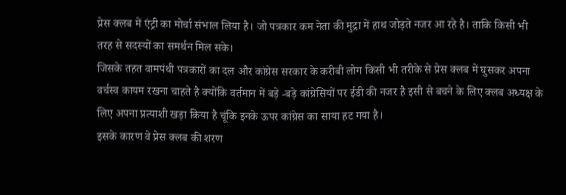प्रेस क्लब में एंट्री का मोर्चा संभाल लिया है। जो पत्रकार कम नेता की मुद्रा में हाथ जोड़ते नजर आ रहे है। ताकि किसी भी तरह से सदस्यों का समर्थन मिल सके।
जिसके तहत वामपंथी पत्रकारों का दल और कांग्रेस सरकार के करीबी लोग किसी भी तरीके से प्रेस क्लब में घुसकर अपना वर्चस्व कायम रखना चाहते है क्योंकि वर्तमान में बड़े -बड़े कांग्रेसियों पर ईडी की नजर है इसी से बचने के लिए क्लब अध्यक्ष के लिए अपना प्रत्याशी खड़ा किया है चूंकि इनके ऊपर कांग्रेस का साया हट गया है।
इसके कारण वे प्रेस क्लब की शरण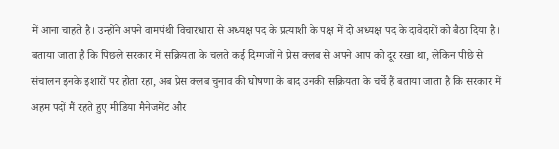में आना चाहते है। उन्होंने अपने वामपंथी विचारधारा से अध्यक्ष पद के प्रत्याशी के पक्ष में दो अध्यक्ष पद के दावेदारों को बैठा दिया है। बताया जाता है कि पिछले सरकार में सक्रियता के चलते कई दिग्गजों ने प्रेस क्लब से अपने आप को दूर रखा था, लेकिन पीछे से संचालन इनके इशारों पर होता रहा, अब प्रेस क्लब चुनाव की घोषणा के बाद उनकी सक्रियता के चर्चे हैं बताया जाता है कि सरकार में अहम पदों मैं रहते हुए मीडिया मैनेजमेंट और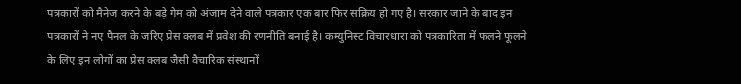पत्रकारों को मैनेज करने के बड़े गेम को अंजाम देने वाले पत्रकार एक बार फिर सक्रिय हो गए है। सरकार जाने के बाद इन पत्रकारों ने नए पैनल के जरिए प्रेस क्लब में प्रवेश की रणनीति बनाई है। कम्युनिस्ट विचारधारा को पत्रकारिता में फलने फूलने के लिए इन लोगों का प्रेस क्लब जैसी वैचारिक संस्थानों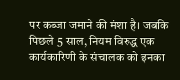पर कब्जा जमाने की मंशा है। जबकि पिछले 5 साल, नियम विरुद्ध एक कार्यकारिणी के संचालक को इनका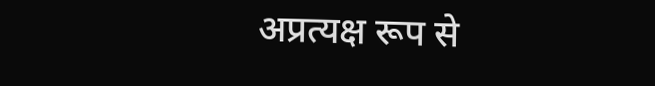अप्रत्यक्ष रूप से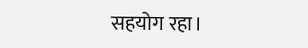सहयोग रहा।